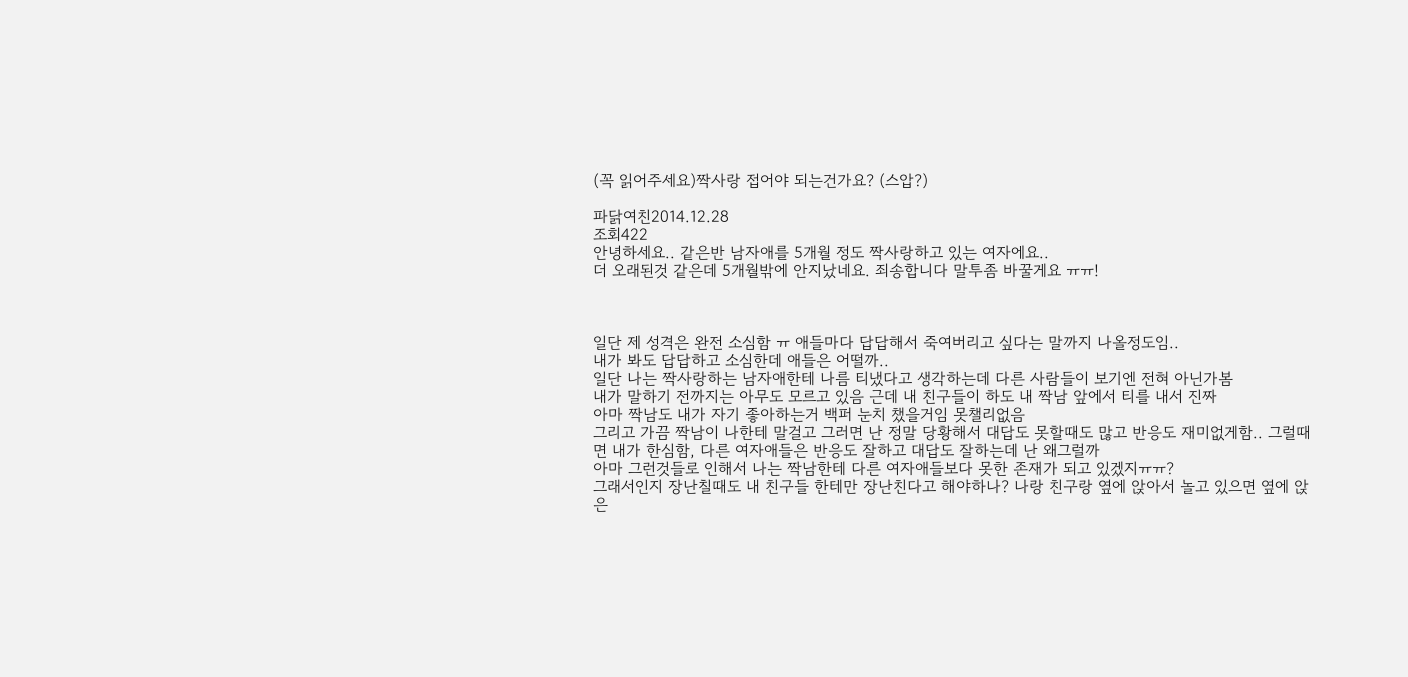(꼭 읽어주세요)짝사랑 접어야 되는건가요? (스압?)

파닭여친2014.12.28
조회422
안녕하세요.. 같은반 남자애를 5개월 정도 짝사랑하고 있는 여자에요..
더 오래된것 같은데 5개월밖에 안지났네요. 죄송합니다 말투좀 바꿀게요 ㅠㅠ!



일단 제 성격은 완전 소심함 ㅠ 애들마다 답답해서 죽여버리고 싶다는 말까지 나올정도임..
내가 봐도 답답하고 소심한데 애들은 어떨까..
일단 나는 짝사랑하는 남자애한테 나름 티냈다고 생각하는데 다른 사람들이 보기엔 전혀 아닌가봄
내가 말하기 전까지는 아무도 모르고 있음 근데 내 친구들이 하도 내 짝남 앞에서 티를 내서 진짜
아마 짝남도 내가 자기 좋아하는거 백퍼 눈치 챘을거임 못챌리없음
그리고 가끔 짝남이 나한테 말걸고 그러면 난 정말 당황해서 대답도 못할때도 많고 반응도 재미없게함.. 그럴때면 내가 한심함, 다른 여자애들은 반응도 잘하고 대답도 잘하는데 난 왜그럴까
아마 그런것들로 인해서 나는 짝남한테 다른 여자애들보다 못한 존재가 되고 있겠지ㅠㅠ?
그래서인지 장난칠때도 내 친구들 한테만 장난친다고 해야하나? 나랑 친구랑 옆에 앉아서 놀고 있으면 옆에 앉은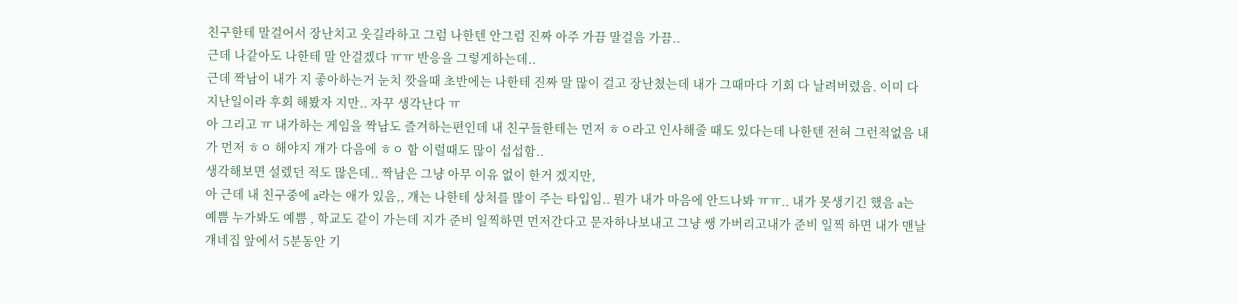친구한테 말걸어서 장난치고 웃길라하고 그럼 나한텐 안그럼 진짜 아주 가끔 말걸음 가끔..
근데 나같아도 나한테 말 안걸겠다 ㅠㅠ 반응을 그렇게하는데..
근데 짝남이 내가 지 좋아하는거 눈치 깟을때 초반에는 나한테 진짜 말 많이 걸고 장난쳤는데 내가 그때마다 기회 다 날려버렸음. 이미 다 지난일이라 후회 해봤자 지만.. 자꾸 생각난다 ㅠ
아 그리고 ㅠ 내가하는 게임을 짝남도 즐겨하는편인데 내 친구들한테는 먼저 ㅎㅇ라고 인사해줄 때도 있다는데 나한텐 전혀 그런적없음 내가 먼저 ㅎㅇ 해야지 걔가 다음에 ㅎㅇ 함 이럴때도 많이 섭섭함..
생각해보면 설렜던 적도 많은데.. 짝남은 그냥 아무 이유 없이 한거 겠지만,
아 근데 내 친구중에 a라는 애가 있음,, 걔는 나한테 상처를 많이 주는 타입임.. 뭔가 내가 마음에 안드나봐 ㅠㅠ.. 내가 못생기긴 했음 a는 예쁨 누가봐도 예쁨 , 학교도 같이 가는데 지가 준비 일찍하면 먼저간다고 문자하나보내고 그냥 쌩 가버리고내가 준비 일찍 하면 내가 맨날 걔네집 앞에서 5분동안 기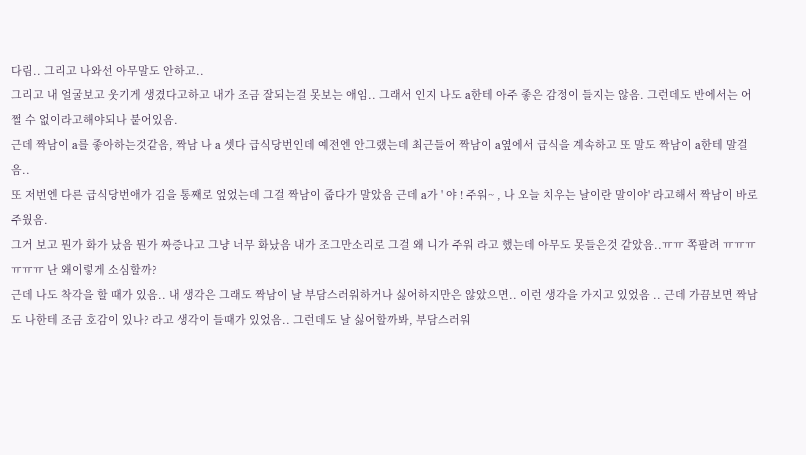다림.. 그리고 나와선 아무말도 안하고..
그리고 내 얼굴보고 웃기게 생겼다고하고 내가 조금 잘되는걸 못보는 애임.. 그래서 인지 나도 a한테 아주 좋은 감정이 들지는 않음. 그런데도 반에서는 어쩔 수 없이라고해야되나 붙어있음.
근데 짝남이 a를 좋아하는것같음, 짝남 나 a 셋다 급식당번인데 예전엔 안그랬는데 최근들어 짝남이 a옆에서 급식을 계속하고 또 말도 짝남이 a한테 말걸음..
또 저번엔 다른 급식당번애가 김을 통째로 엎었는데 그걸 짝남이 줍다가 말았음 근데 a가 ' 야 ! 주워~ , 나 오늘 치우는 날이란 말이야' 라고해서 짝남이 바로 주웠음.
그거 보고 뭔가 화가 났음 뭔가 짜증나고 그냥 너무 화났음 내가 조그만소리로 그걸 왜 니가 주워 라고 했는데 아무도 못들은것 같았음..ㅠㅠ 쪽팔려 ㅠㅠㅠㅠㅠㅠ 난 왜이렇게 소심할까?
근데 나도 착각을 할 때가 있음.. 내 생각은 그래도 짝남이 날 부담스러워하거나 싫어하지만은 않았으면.. 이런 생각을 가지고 있었음 .. 근데 가끔보면 짝남도 나한테 조금 호감이 있나? 라고 생각이 들때가 있었음.. 그런데도 날 싫어할까봐, 부담스러워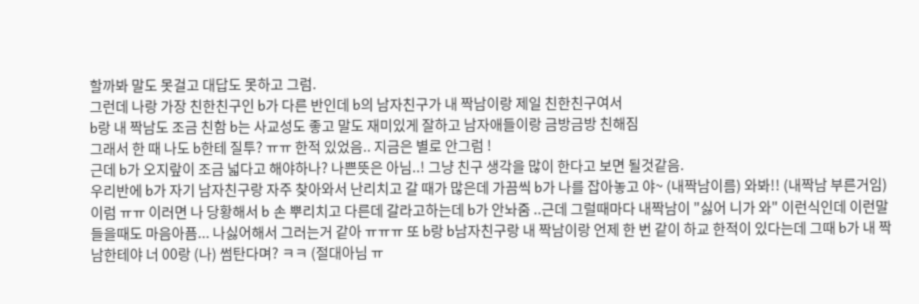할까봐 말도 못걸고 대답도 못하고 그럼.
그런데 나랑 가장 친한친구인 b가 다른 반인데 b의 남자친구가 내 짝남이랑 제일 친한친구여서
b랑 내 짝남도 조금 친함 b는 사교성도 좋고 말도 재미있게 잘하고 남자애들이랑 금방금방 친해짐
그래서 한 때 나도 b한테 질투? ㅠㅠ 한적 있었음.. 지금은 별로 안그럼 !
근데 b가 오지랖이 조금 넓다고 해야하나? 나쁜뜻은 아님..! 그냥 친구 생각을 많이 한다고 보면 될것같음.
우리반에 b가 자기 남자친구랑 자주 찾아와서 난리치고 갈 때가 많은데 가끔씩 b가 나를 잡아놓고 야~ (내짝남이름) 와봐!! (내짝남 부른거임)이럼 ㅠㅠ 이러면 나 당황해서 b 손 뿌리치고 다른데 갈라고하는데 b가 안놔줌 ..근데 그럴때마다 내짝남이 "싫어 니가 와" 이런식인데 이런말 들을때도 마음아픔... 나싫어해서 그러는거 같아 ㅠㅠㅠ 또 b랑 b남자친구랑 내 짝남이랑 언제 한 번 같이 하교 한적이 있다는데 그때 b가 내 짝남한테야 너 00랑 (나) 썸탄다며? ㅋㅋ (절대아님 ㅠ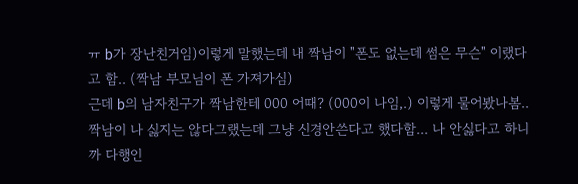ㅠ b가 장난친거임)이렇게 말했는데 내 짝남이 "폰도 없는데 썸은 무슨" 이랬다고 함.. (짝남 부모님이 폰 가져가심)
근데 b의 남자친구가 짝남한테 000 어때? (000이 나임,.) 이렇게 물어봤나봄..
짝남이 나 싫지는 않다그랬는데 그냥 신경안쓴다고 했다함... 나 안싫다고 하니까 다행인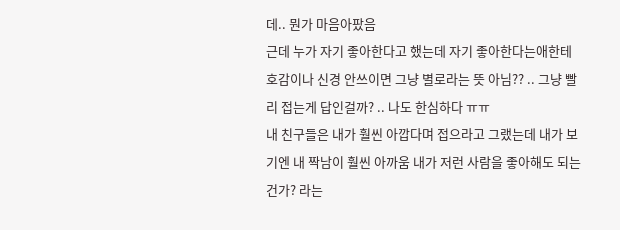데.. 뭔가 마음아팠음
근데 누가 자기 좋아한다고 했는데 자기 좋아한다는애한테 호감이나 신경 안쓰이면 그냥 별로라는 뜻 아님?? .. 그냥 빨리 접는게 답인걸까? .. 나도 한심하다 ㅠㅠ
내 친구들은 내가 훨씬 아깝다며 접으라고 그랬는데 내가 보기엔 내 짝남이 훨씬 아까움 내가 저런 사람을 좋아해도 되는건가? 라는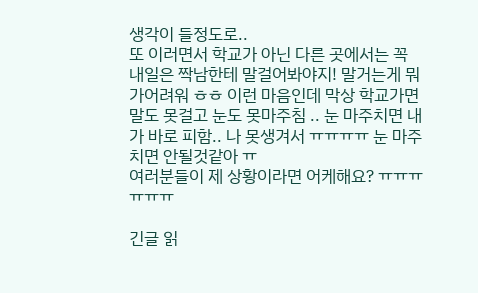생각이 들정도로..
또 이러면서 학교가 아닌 다른 곳에서는 꼭 내일은 짝남한테 말걸어봐야지! 말거는게 뭐가어려워 ㅎㅎ 이런 마음인데 막상 학교가면말도 못걸고 눈도 못마주침 .. 눈 마주치면 내가 바로 피함.. 나 못생겨서 ㅠㅠㅠㅠ 눈 마주치면 안될것같아 ㅠ
여러분들이 제 상황이라면 어케해요? ㅠㅠㅠㅠㅠㅠ

긴글 읽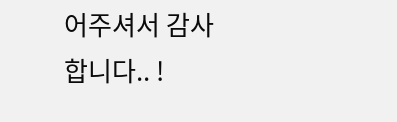어주셔서 감사합니다.. !